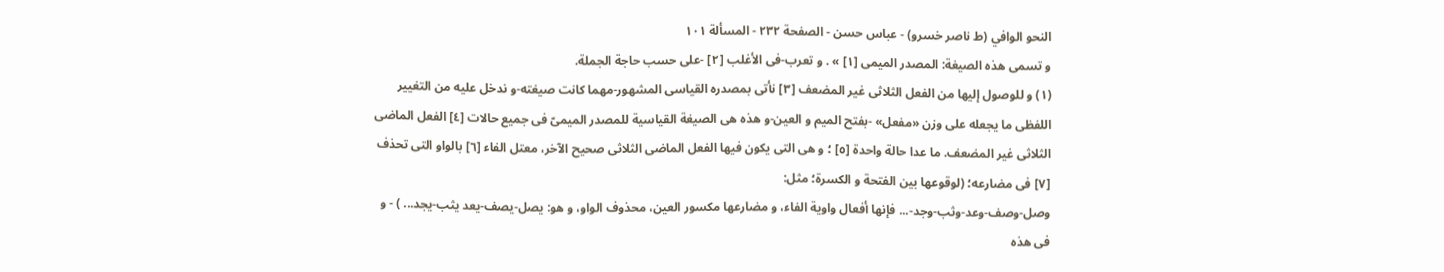النحو الوافي (ط ناصر خسرو) - عباس حسن - الصفحة ٢٣٢ - المسألة ١٠١
و تسمى هذه الصيغة: المصدر الميمى [١] » . و تعرب-فى الأغلب [٢] -على حسب حاجة الجملة.
(١) و للوصول إليها من الفعل الثلاثى غير المضعف [٣] نأتى بمصدره القياسى المشهور-مهما كانت صيغته-و ندخل عليه من التغيير اللفظى ما يجعله على وزن «مفعل» -بفتح الميم و العين-و هذه هى الصيغة القياسية للمصدر الميمىّ فى جميع حالات [٤] الفعل الماضى الثلاثى غير المضعف. ما عدا حالة واحدة [٥] ؛ و هى التى يكون فيها الفعل الماضى الثلاثى صحيح الآخر، معتل الفاء [٦] بالواو التى تحذف [٧] فى مضارعه؛ (لوقوعها بين الفتحة و الكسرة؛ مثل:
وصل-وصف-وعد-وثب-وجد-... فإنها أفعال واوية الفاء، و مضارعها مكسور العين، محذوف الواو، و هو: يصل-يصف-يعد يثب-يجد... ) - و فى هذه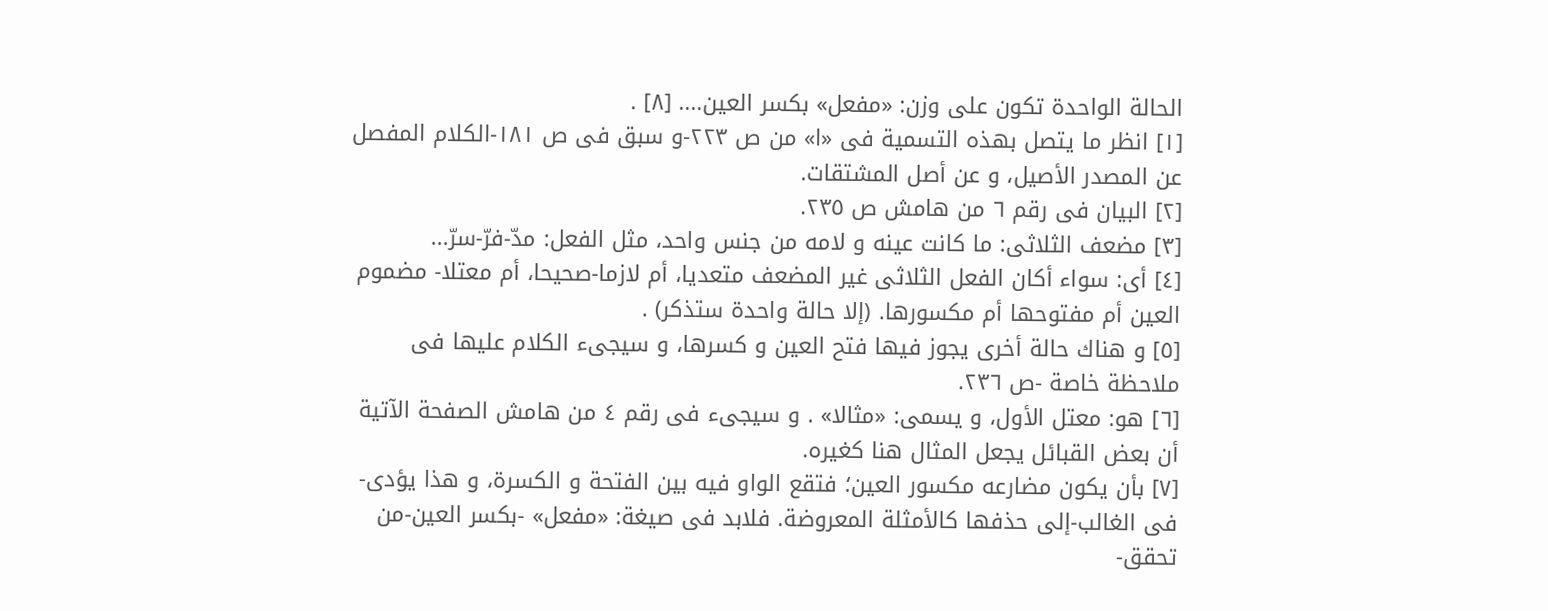الحالة الواحدة تكون على وزن: «مفعل» بكسر العين.... [٨] .
[١] انظر ما يتصل بهذه التسمية فى «ا» من ص ٢٢٣-و سبق فى ص ١٨١-الكلام المفصل عن المصدر الأصيل، و عن أصل المشتقات.
[٢] البيان فى رقم ٦ من هامش ص ٢٣٥.
[٣] مضعف الثلاثى: ما كانت عينه و لامه من جنس واحد، مثل الفعل: مدّ-فرّ-سرّ...
[٤] أى: سواء أكان الفعل الثلاثى غير المضعف متعديا، أم لازما-صحيحا، أم معتلا- مضموم العين أم مفتوحها أم مكسورها. (إلا حالة واحدة ستذكر) .
[٥] و هناك حالة أخرى يجوز فيها فتح العين و كسرها، و سيجىء الكلام عليها فى ملاحظة خاصة -ص ٢٣٦.
[٦] هو: معتل الأول، و يسمى: «مثالا» . و سيجىء فى رقم ٤ من هامش الصفحة الآتية أن بعض القبائل يجعل المثال هنا كغيره.
[٧] بأن يكون مضارعه مكسور العين؛ فتقع الواو فيه بين الفتحة و الكسرة، و هذا يؤدى-فى الغالب-إلى حذفها كالأمثلة المعروضة. فلابد فى صيغة: «مفعل» -بكسر العين-من تحقق-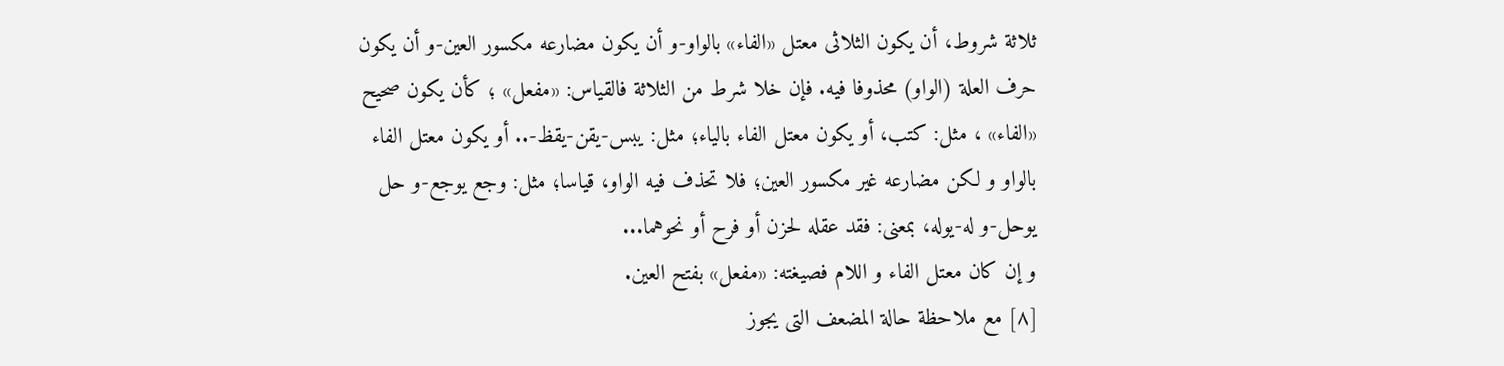ثلاثة شروط، أن يكون الثلاثى معتل «الفاء» بالواو-و أن يكون مضارعه مكسور العين-و أن يكون حرف العلة (الواو) محذوفا فيه. فإن خلا شرط من الثلاثة فالقياس: «مفعل» ؛ كأن يكون صحيح «الفاء» ، مثل: كتب، أو يكون معتل الفاء بالياء؛ مثل: يبس-يقن-يقظ-.. أو يكون معتل الفاء بالواو و لكن مضارعه غير مكسور العين؛ فلا تحذف فيه الواو، قياسا؛ مثل: وجع يوجع-و حل يوحل-و له-يوله، بمعنى: فقد عقله لحزن أو فرح أو نحوهما...
و إن كان معتل الفاء و اللام فصيغته: «مفعل» بفتح العين.
[٨] مع ملاحظة حالة المضعف التى يجوز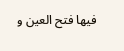فيها فتح العين و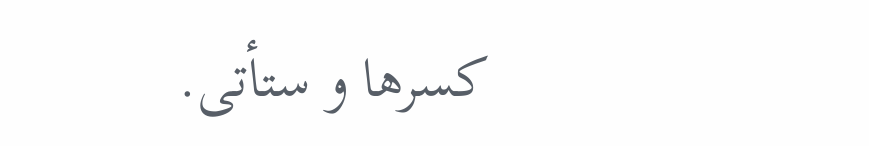كسرها و ستأتى.